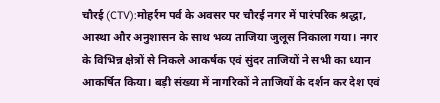चौरई (CTV):मोहर्रम पर्व के अवसर पर चौरई नगर में पारंपरिक श्रद्धा, आस्था और अनुशासन के साथ भव्य ताजिया जुलूस निकाला गया। नगर के विभिन्न क्षेत्रों से निकले आकर्षक एवं सुंदर ताजियों ने सभी का ध्यान आकर्षित किया। बड़ी संख्या में नागरिकों ने ताजियों के दर्शन कर देश एवं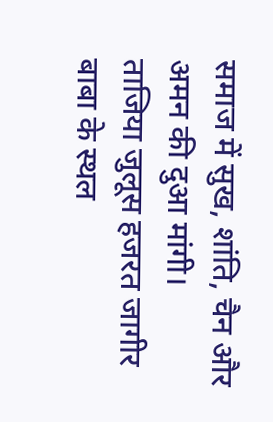समाज में सुख, शांति, चैन और अमन की दुआ मांगी।
ताजिया जुलूस हजरत जागीर बाबा के स्थल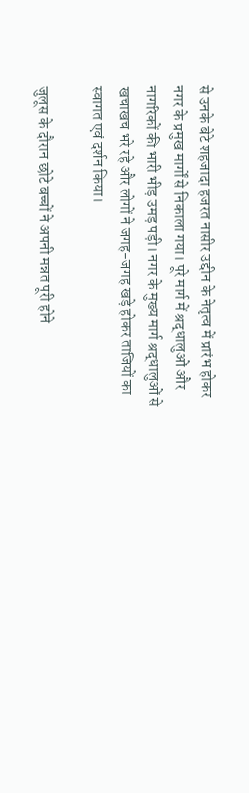से उनके बेटे शहजादा हजरत नासीर उद्दीन के नेतृत्व में प्रारंभ होकर नगर के प्रमुख मार्गों से निकाला गया। पूरे मार्ग में श्रद्धालुओं और नागरिकों की भारी भीड़ उमड़ पड़ी। नगर के मुख्य मार्ग श्रद्धालुओं से खचाखच भरे रहे और लोगों ने जगह-जगह खड़े होकर ताजियों का स्वागत एवं दर्शन किया।

जुलूस के दौरान छोटे बच्चों ने अपनी मन्नत पूरी होने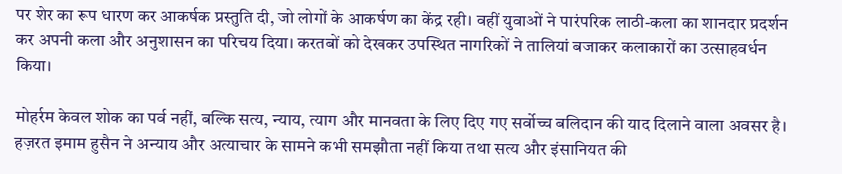पर शेर का रूप धारण कर आकर्षक प्रस्तुति दी, जो लोगों के आकर्षण का केंद्र रही। वहीं युवाओं ने पारंपरिक लाठी-कला का शानदार प्रदर्शन कर अपनी कला और अनुशासन का परिचय दिया। करतबों को देखकर उपस्थित नागरिकों ने तालियां बजाकर कलाकारों का उत्साहवर्धन किया।

मोहर्रम केवल शोक का पर्व नहीं, बल्कि सत्य, न्याय, त्याग और मानवता के लिए दिए गए सर्वोच्च बलिदान की याद दिलाने वाला अवसर है। हज़रत इमाम हुसैन ने अन्याय और अत्याचार के सामने कभी समझौता नहीं किया तथा सत्य और इंसानियत की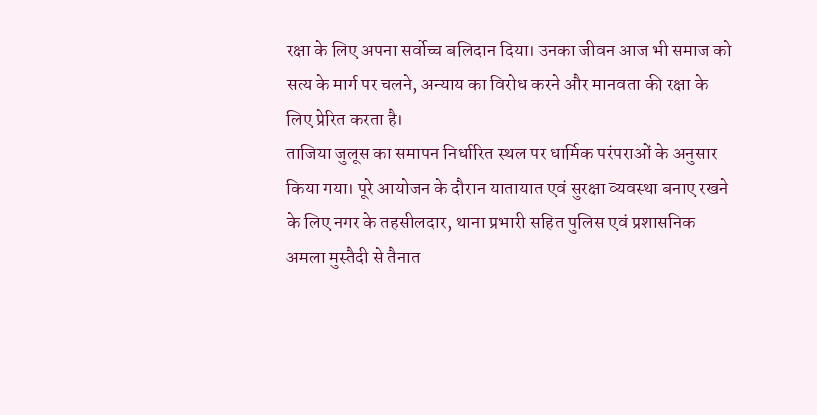रक्षा के लिए अपना सर्वोच्च बलिदान दिया। उनका जीवन आज भी समाज को सत्य के मार्ग पर चलने, अन्याय का विरोध करने और मानवता की रक्षा के लिए प्रेरित करता है।
ताजिया जुलूस का समापन निर्धारित स्थल पर धार्मिक परंपराओं के अनुसार किया गया। पूरे आयोजन के दौरान यातायात एवं सुरक्षा व्यवस्था बनाए रखने के लिए नगर के तहसीलदार, थाना प्रभारी सहित पुलिस एवं प्रशासनिक अमला मुस्तैदी से तैनात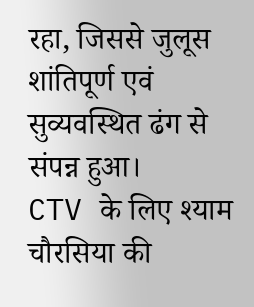रहा, जिससे जुलूस शांतिपूर्ण एवं सुव्यवस्थित ढंग से संपन्न हुआ।
CTV के लिए श्याम चौरसिया की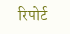रिपोर्ट